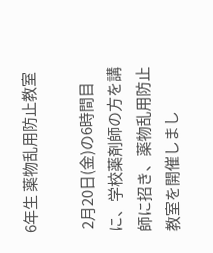6年生 薬物乱用防止教室

 2月20日(金)の6時間目に、学校薬剤師の方を講師に招き、薬物乱用防止教室を開催しまし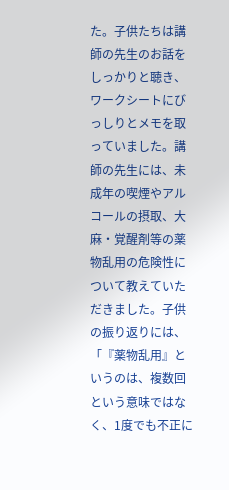た。子供たちは講師の先生のお話をしっかりと聴き、ワークシートにびっしりとメモを取っていました。講師の先生には、未成年の喫煙やアルコールの摂取、大麻・覚醒剤等の薬物乱用の危険性について教えていただきました。子供の振り返りには、「『薬物乱用』というのは、複数回という意味ではなく、1度でも不正に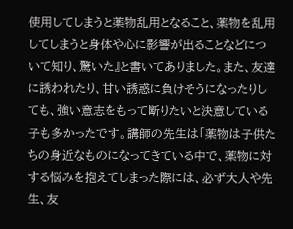使用してしまうと薬物乱用となること、薬物を乱用してしまうと身体や心に影響が出ることなどについて知り、驚いた』と書いてありました。また、友達に誘われたり、甘い誘惑に負けそうになったりしても、強い意志をもって断りたいと決意している子も多かったです。講師の先生は「薬物は子供たちの身近なものになってきている中で、薬物に対する悩みを抱えてしまった際には、必ず大人や先生、友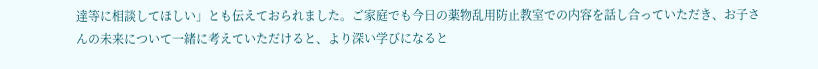達等に相談してほしい」とも伝えておられました。ご家庭でも今日の薬物乱用防止教室での内容を話し合っていただき、お子さんの未来について一緒に考えていただけると、より深い学びになると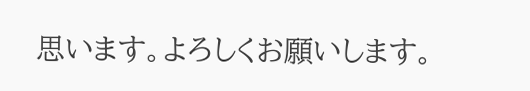思います。よろしくお願いします。